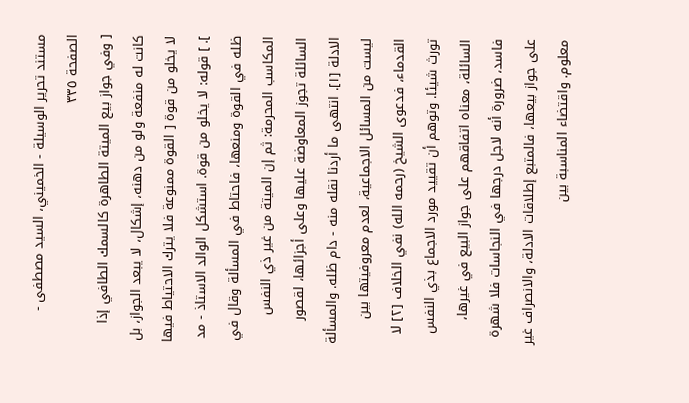مستند تحرير الوسيلة - الخميني، السيد مصطفى - الصفحة ٣٣٥
[ وفي جواز بيع الميتة الطاهرة كالسمك الطافي إذا كانت له منفعة ولو من دهنه، إشكال، لا يبعد الجواز، بل لا يخلو من قوة [ القوة ممنوعة فلا يترك الاحتياط فيها ]. ] قوله: لا يخلو من قوة. استشكل الوالد الاستاذ - مد ظله في القوة ومنعها، فاحتاط في المسألة وقال في المكاسب المحرمة: ثم إن الميتة من غير ذي النفس السائلة تجوز المعاوضة عليها وعلى أجزائها، لقصور الادلة [١]. انتهى ما أردنا نقله منه - دام ظله. والمسألة ليست من المسائل الاجماعية، لعدم معروفيتها بين القدماء، فدعوى الشيخ (رحمه الله) نفي الخلاف [٢] لا تورث شيئا. وتوهم أن تقييد مورد الاجماع بذي النفس السائلة، معناه اتفاقهم على جواز البيع في غيرها، فاسد، ضرورة أنه لاجل درجها في النجاسات فلا شهرة على جواز بيعها، فالمتبع إطلاقات الادلة، والانصراف غير معلوم. واقتضاء المناسبة بين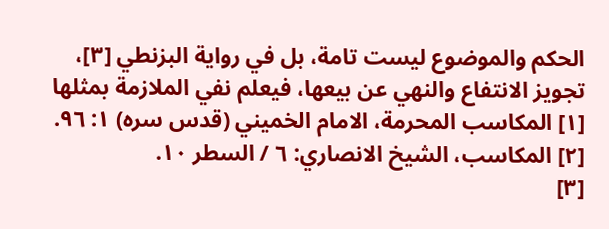الحكم والموضوع ليست تامة، بل في رواية البزنطي [٣]، تجويز الانتفاع والنهي عن بيعها، فيعلم نفي الملازمة بمثلها
[١] المكاسب المحرمة، الامام الخميني (قدس سره) ١: ٩٦.
[٢] المكاسب، الشيخ الانصاري: ٦ / السطر ١٠.
[٣]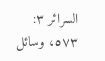السرائر ٣: ٥٧٣، وسائل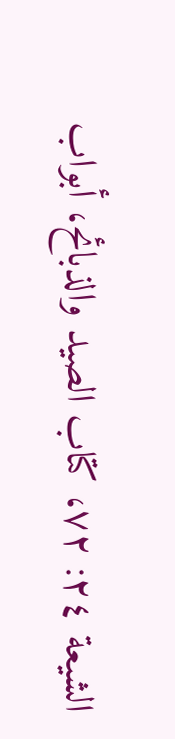الشيعة ٢٤: ٧٢، كتاب الصيد والذبائح، أبواب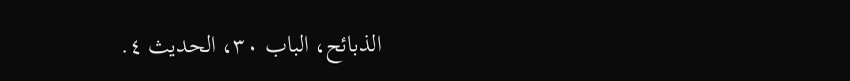الذبائح، الباب ٣٠، الحديث ٤.